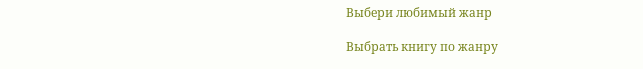Выбери любимый жанр

Выбрать книгу по жанру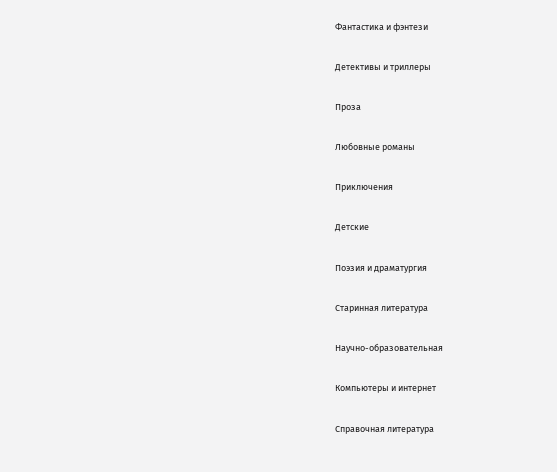Фантастика и фэнтези

Детективы и триллеры

Проза

Любовные романы

Приключения

Детские

Поэзия и драматургия

Старинная литература

Научно-образовательная

Компьютеры и интернет

Справочная литература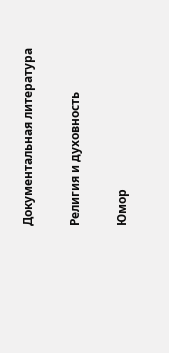Документальная литература

Религия и духовность

Юмор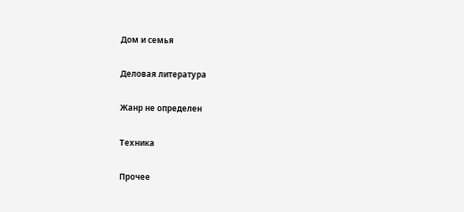Дом и семья

Деловая литература

Жанр не определен

Техника

Прочее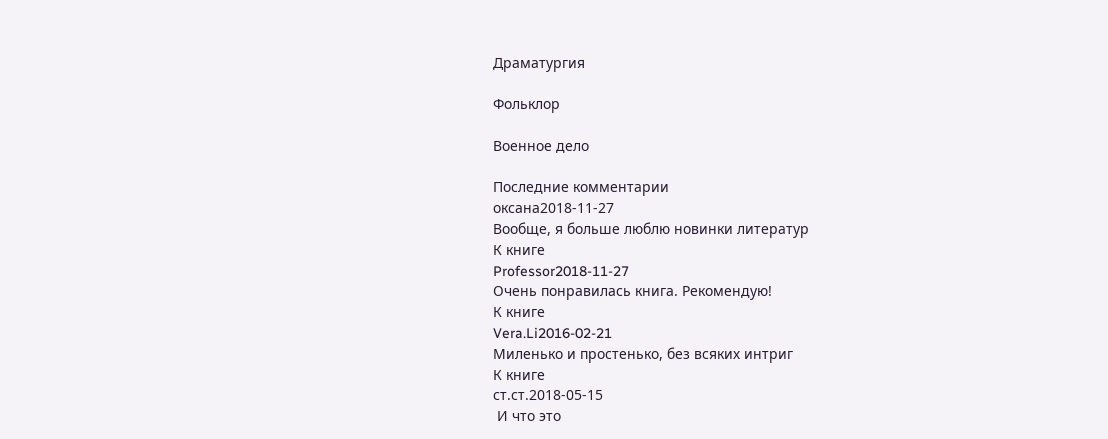Драматургия

Фольклор

Военное дело

Последние комментарии
оксана2018-11-27
Вообще, я больше люблю новинки литератур
К книге
Professor2018-11-27
Очень понравилась книга. Рекомендую!
К книге
Vera.Li2016-02-21
Миленько и простенько, без всяких интриг
К книге
ст.ст.2018-05-15
 И что это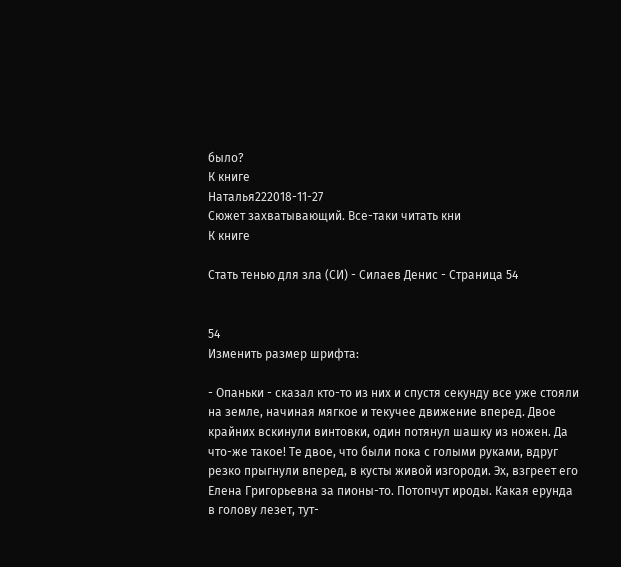было?
К книге
Наталья222018-11-27
Сюжет захватывающий. Все-таки читать кни
К книге

Стать тенью для зла (СИ) - Силаев Денис - Страница 54


54
Изменить размер шрифта:

- Опаньки - сказал кто-то из них и спустя секунду все уже стояли на земле, начиная мягкое и текучее движение вперед. Двое крайних вскинули винтовки, один потянул шашку из ножен. Да что-же такое! Те двое, что были пока с голыми руками, вдруг резко прыгнули вперед, в кусты живой изгороди. Эх, взгреет его Елена Григорьевна за пионы-то. Потопчут ироды. Какая ерунда в голову лезет, тут-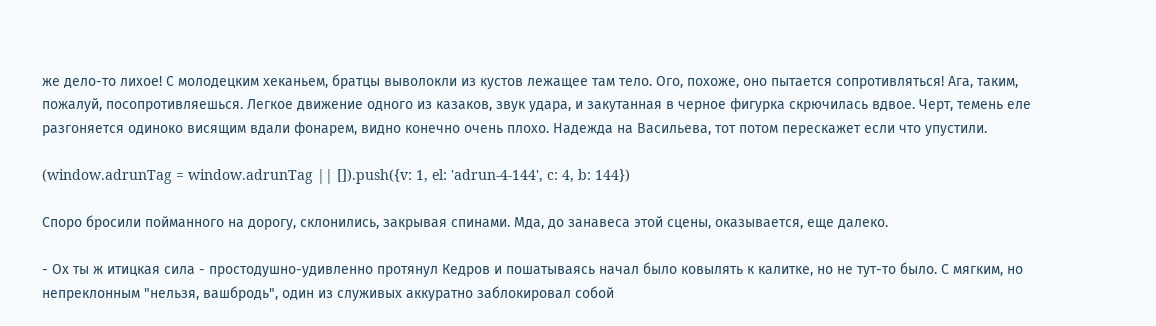же дело-то лихое! С молодецким хеканьем, братцы выволокли из кустов лежащее там тело. Ого, похоже, оно пытается сопротивляться! Ага, таким, пожалуй, посопротивляешься. Легкое движение одного из казаков, звук удара, и закутанная в черное фигурка скрючилась вдвое. Черт, темень еле разгоняется одиноко висящим вдали фонарем, видно конечно очень плохо. Надежда на Васильева, тот потом перескажет если что упустили.

(window.adrunTag = window.adrunTag || []).push({v: 1, el: 'adrun-4-144', c: 4, b: 144})

Споро бросили пойманного на дорогу, склонились, закрывая спинами. Мда, до занавеса этой сцены, оказывается, еще далеко.

- Ох ты ж итицкая сила - простодушно-удивленно протянул Кедров и пошатываясь начал было ковылять к калитке, но не тут-то было. С мягким, но непреклонным "нельзя, вашбродь", один из служивых аккуратно заблокировал собой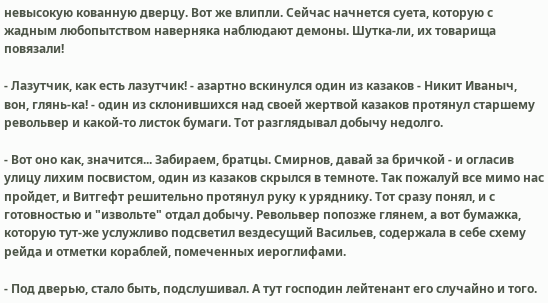невысокую кованную дверцу. Вот же влипли. Сейчас начнется суета, которую с жадным любопытством наверняка наблюдают демоны. Шутка-ли, их товарища повязали!

- Лазутчик, как есть лазутчик! - азартно вскинулся один из казаков - Никит Иваныч, вон, глянь-ка! - один из склонившихся над своей жертвой казаков протянул старшему револьвер и какой-то листок бумаги. Тот разглядывал добычу недолго.

- Вот оно как, значится... Забираем, братцы. Смирнов, давай за бричкой - и огласив улицу лихим посвистом, один из казаков скрылся в темноте. Так пожалуй все мимо нас пройдет, и Витгефт решительно протянул руку к уряднику. Тот сразу понял, и с готовностью и "извольте" отдал добычу. Револьвер попозже глянем, а вот бумажка, которую тут-же услужливо подсветил вездесущий Васильев, содержала в себе схему рейда и отметки кораблей, помеченных иероглифами.

- Под дверью, стало быть, подслушивал. А тут господин лейтенант его случайно и того.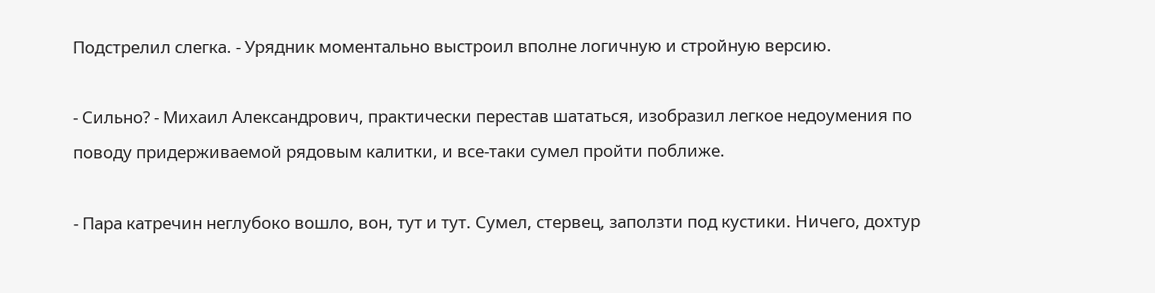Подстрелил слегка. - Урядник моментально выстроил вполне логичную и стройную версию.

- Сильно? - Михаил Александрович, практически перестав шататься, изобразил легкое недоумения по поводу придерживаемой рядовым калитки, и все-таки сумел пройти поближе.

- Пара катречин неглубоко вошло, вон, тут и тут. Сумел, стервец, заползти под кустики. Ничего, дохтур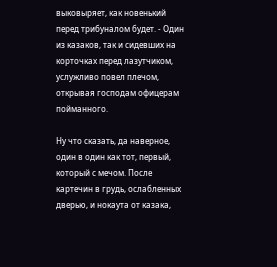выковыряет, как новенький перед трибуналом будет. - Один из казаков, так и сидевших на корточках перед лазутчиком, услужливо повел плечом, открывая господам офицерам пойманного.

Ну что сказать, да наверное, один в один как тот, первый, который с мечом. После картечин в грудь, ослабленных дверью, и нокаута от казака,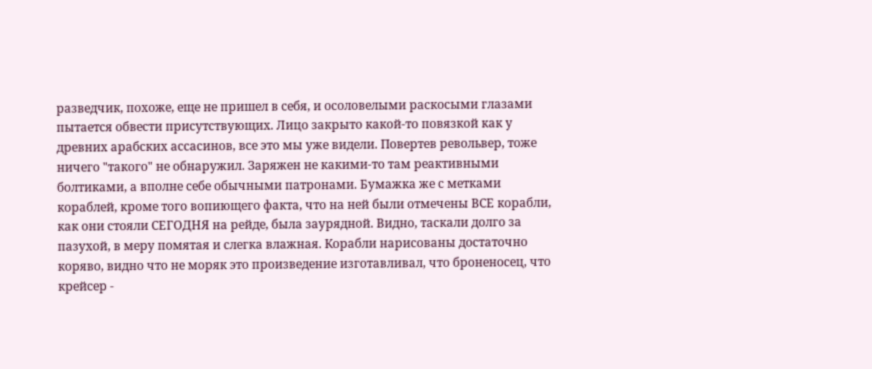разведчик, похоже, еще не пришел в себя, и осоловелыми раскосыми глазами пытается обвести присутствующих. Лицо закрыто какой-то повязкой как у древних арабских ассасинов, все это мы уже видели. Повертев револьвер, тоже ничего "такого" не обнаружил. Заряжен не какими-то там реактивными болтиками, а вполне себе обычными патронами. Бумажка же с метками кораблей, кроме того вопиющего факта, что на ней были отмечены ВСЕ корабли, как они стояли СЕГОДНЯ на рейде, была заурядной. Видно, таскали долго за пазухой, в меру помятая и слегка влажная. Корабли нарисованы достаточно коряво, видно что не моряк это произведение изготавливал, что броненосец, что крейсер -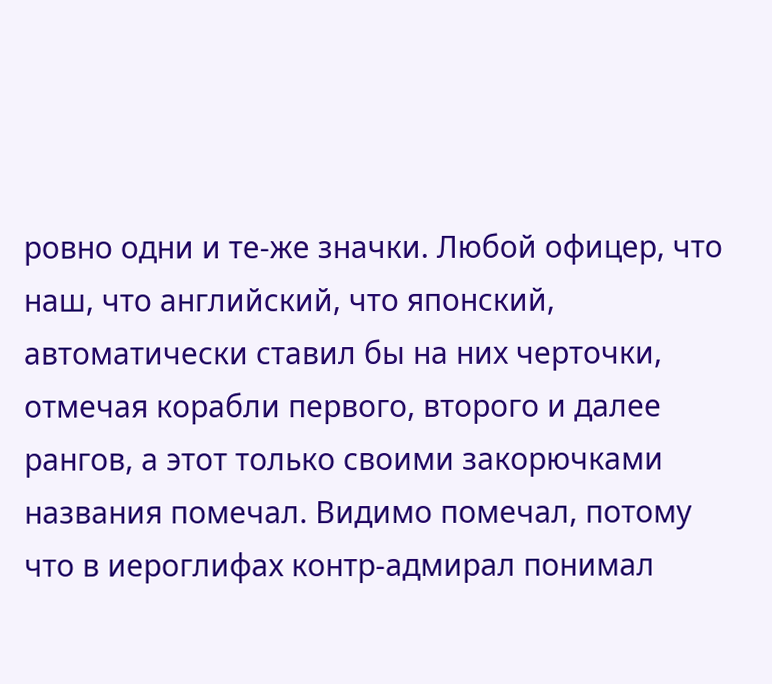ровно одни и те-же значки. Любой офицер, что наш, что английский, что японский, автоматически ставил бы на них черточки, отмечая корабли первого, второго и далее рангов, а этот только своими закорючками названия помечал. Видимо помечал, потому что в иероглифах контр-адмирал понимал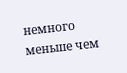немного меньше чем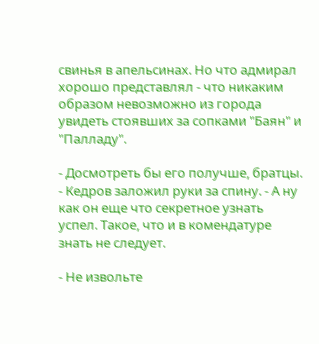свинья в апельсинах. Но что адмирал хорошо представлял - что никаким образом невозможно из города увидеть стоявших за сопками "Баян" и "Палладу".

- Досмотреть бы его получше, братцы. - Кедров заложил руки за спину. - А ну как он еще что секретное узнать успел. Такое, что и в комендатуре знать не следует.

- Не извольте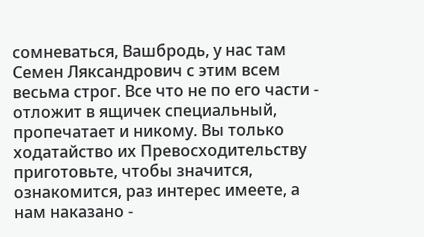сомневаться, Вашбродь, у нас там Семен Ляксандрович с этим всем весьма строг. Все что не по его части - отложит в ящичек специальный, пропечатает и никому. Вы только ходатайство их Превосходительству приготовьте, чтобы значится, ознакомится, раз интерес имеете, а нам наказано -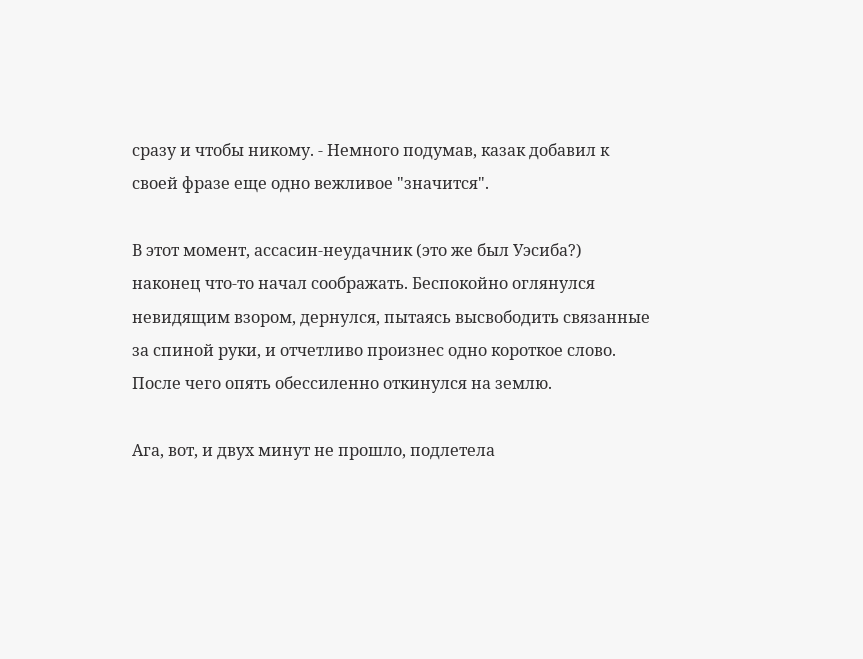сразу и чтобы никому. - Немного подумав, казак добавил к своей фразе еще одно вежливое "значится".

В этот момент, ассасин-неудачник (это же был Уэсиба?) наконец что-то начал соображать. Беспокойно оглянулся невидящим взором, дернулся, пытаясь высвободить связанные за спиной руки, и отчетливо произнес одно короткое слово. После чего опять обессиленно откинулся на землю.

Ага, вот, и двух минут не прошло, подлетела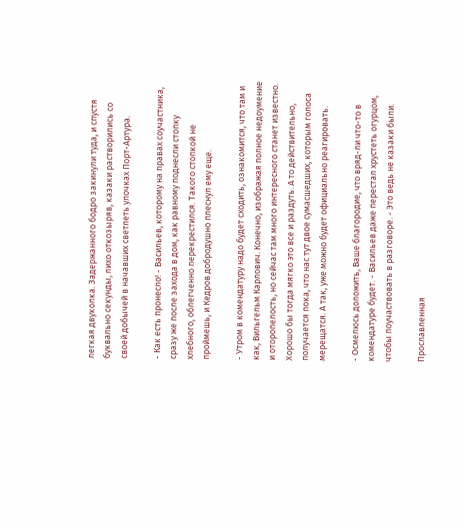легкая двуколка. Задержанного бодро закинули туда, и спустя буквально секунды, лихо откозыряв, казаки растворились со своей добычей в начавших светлеть улочках Порт-Артура.

- Как есть пронесло! - Васильев, которому на правах соучастника, сразу же после захода в дом, как равному поднесли стопку хлебного, облегченно перекрестился. Такого стопкой не проймешь, и Кедров добродушно плеснул ему еще.

- Утром в комендатуру надо будет сходить, ознакомится, что там и как, Вильгельм Карлович. Конечно, изображая полное недоумение и оторопелость, но сейчас там много интересного станет известно. Хорошо бы тогда мягко это все и раздуть. А то действительно, получается пока, что нас тут двое сумасшедших, которым голоса мерещатся. А так, уже можно будет официально реагировать.

- Осмелюсь доложить, Ваше благородие, что вряд-ли что-то в комендатуре будет. - Васильев даже перестал хрустеть огурцом, чтобы поучаствовать в разговоре. - Это ведь не казаки были.

Прославленная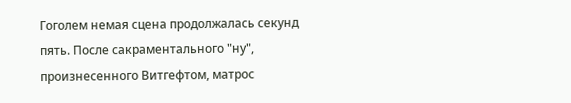Гоголем немая сцена продолжалась секунд пять. После сакраментального "ну", произнесенного Витгефтом, матрос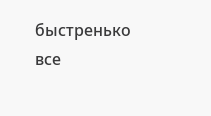быстренько все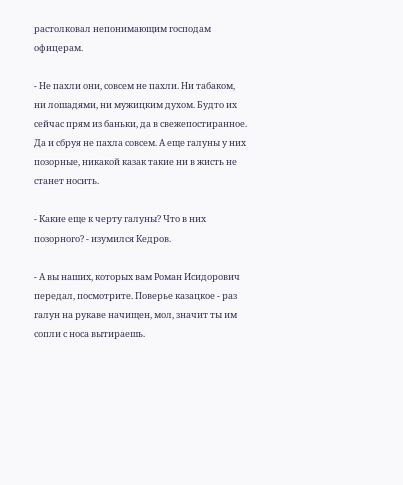растолковал непонимающим господам офицерам.

- Не пахли они, совсем не пахли. Ни табаком, ни лошадями, ни мужицким духом. Будто их сейчас прям из баньки, да в свежепостиранное. Да и сбруя не пахла совсем. А еще галуны у них позорные, никакой казак такие ни в жисть не станет носить.

- Какие еще к черту галуны? Что в них позорного? - изумился Кедров.

- А вы наших, которых вам Роман Исидорович передал, посмотрите. Поверье казацкое - раз галун на рукаве начищен, мол, значит ты им сопли с носа вытираешь.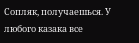Сопляк, получаешься. У любого казака все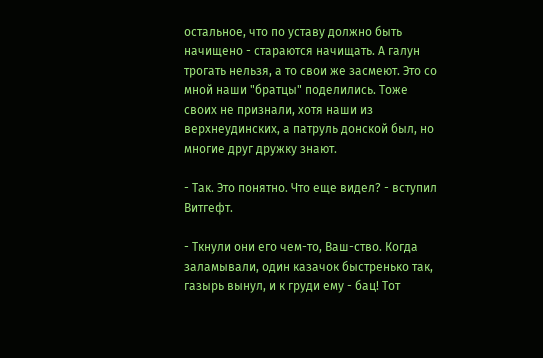остальное, что по уставу должно быть начищено - стараются начищать. А галун трогать нельзя, а то свои же засмеют. Это со мной наши "братцы" поделились. Тоже своих не признали, хотя наши из верхнеудинских, а патруль донской был, но многие друг дружку знают.

- Так. Это понятно. Что еще видел? - вступил Витгефт.

- Ткнули они его чем-то, Ваш-ство. Когда заламывали, один казачок быстренько так, газырь вынул, и к груди ему - бац! Тот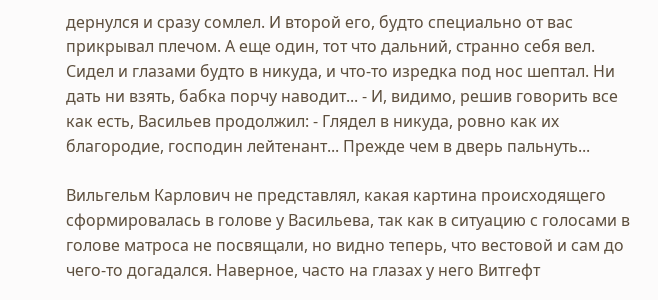дернулся и сразу сомлел. И второй его, будто специально от вас прикрывал плечом. А еще один, тот что дальний, странно себя вел. Сидел и глазами будто в никуда, и что-то изредка под нос шептал. Ни дать ни взять, бабка порчу наводит... - И, видимо, решив говорить все как есть, Васильев продолжил: - Глядел в никуда, ровно как их благородие, господин лейтенант... Прежде чем в дверь пальнуть...

Вильгельм Карлович не представлял, какая картина происходящего сформировалась в голове у Васильева, так как в ситуацию с голосами в голове матроса не посвящали, но видно теперь, что вестовой и сам до чего-то догадался. Наверное, часто на глазах у него Витгефт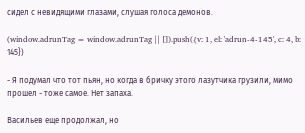сидел с невидящими глазами, слушая голоса демонов.

(window.adrunTag = window.adrunTag || []).push({v: 1, el: 'adrun-4-145', c: 4, b: 145})

- Я подумал что тот пьян, но когда в бричку этого лазутчика грузили, мимо прошел - тоже самое. Нет запаха.

Васильев еще продолжал, но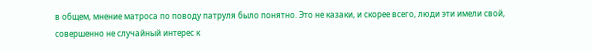в общем, мнение матроса по поводу патруля было понятно. Это не казаки, и скорее всего, люди эти имели свой, совершенно не случайный интерес к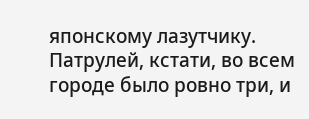японскому лазутчику. Патрулей, кстати, во всем городе было ровно три, и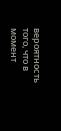вероятность того, что в момент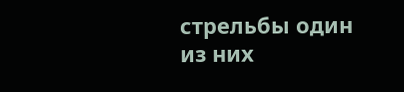стрельбы один из них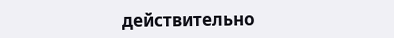действительно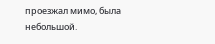проезжал мимо, была небольшой.